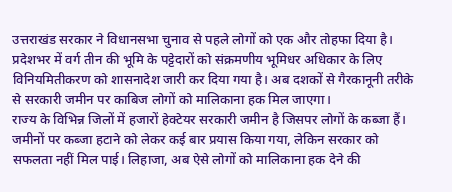उत्तराखंड सरकार ने विधानसभा चुनाव से पहले लोगों को एक और तोहफा दिया है। प्रदेशभर में वर्ग तीन की भूमि के पट्टेदारों को संक्रमणीय भूमिधर अधिकार के लिए विनियमितीकरण को शासनादेश जारी कर दिया गया है। अब दशकों से गैरकानूनी तरीके से सरकारी जमीन पर काबिज लोगों को मालिकाना हक मिल जाएगा।
राज्य के विभिन्न जिलों में हजारों हेक्टेयर सरकारी जमीन है जिसपर लोगों के कब्जा हैं। जमीनों पर कब्जा हटाने को लेकर कई बार प्रयास किया गया, लेकिन सरकार को सफलता नहीं मिल पाई। लिहाजा, अब ऐसे लोगों को मालिकाना हक देने की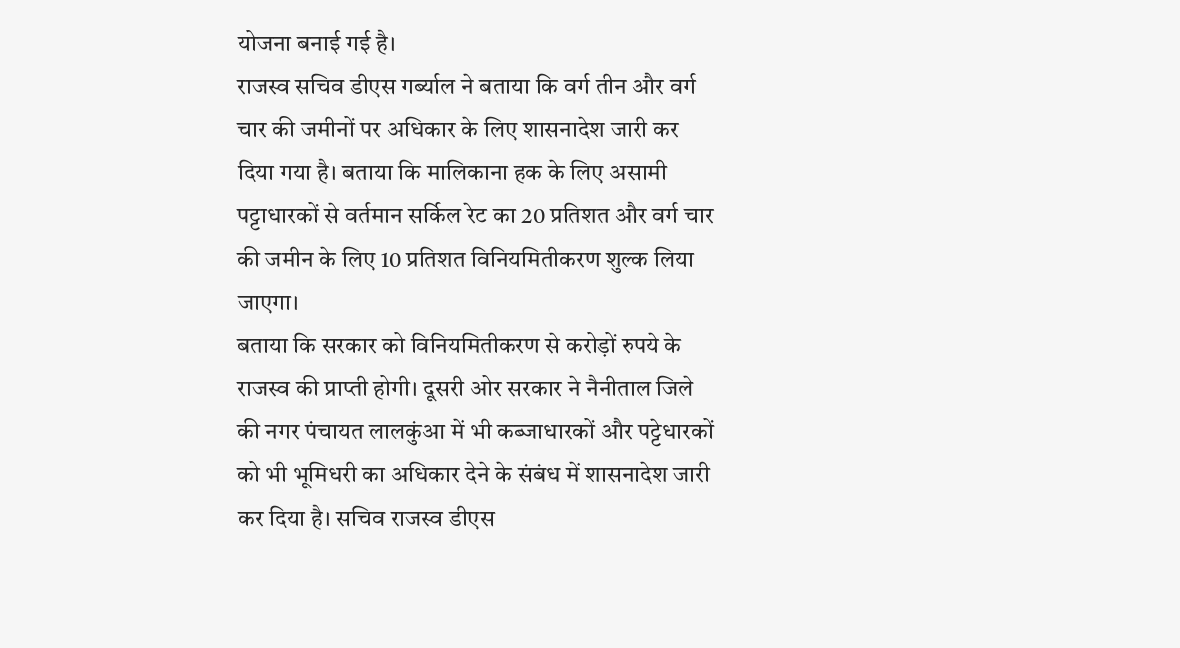योजना बनाई गई है।
राजस्व सचिव डीएस गर्ब्याल ने बताया कि वर्ग तीन और वर्ग चार की जमीनों पर अधिकार के लिए शासनादेश जारी कर दिया गया है। बताया कि मालिकाना हक के लिए असामी पट्टाधारकों से वर्तमान सर्किल रेट का 20 प्रतिशत और वर्ग चार की जमीन के लिए 10 प्रतिशत विनियमितीकरण शुल्क लिया जाएगा।
बताया कि सरकार को विनियमितीकरण से करोड़ों रुपये के राजस्व की प्राप्ती होगी। दूसरी ओर सरकार ने नैनीताल जिले की नगर पंचायत लालकुंआ में भी कब्जाधारकों और पट्टेधारकों को भी भूमिधरी का अधिकार देने के संबंध में शासनादेश जारी कर दिया है। सचिव राजस्व डीएस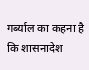गर्ब्याल का कहना है कि शासनादेश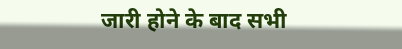जारी होने के बाद सभी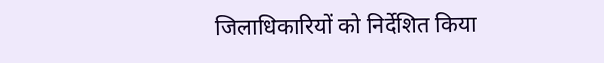जिलाधिकारियों को निर्देशित किया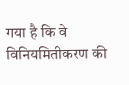गया है कि वे विनियमितीकरण की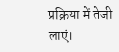प्रक्रिया में तेजी लाएं।